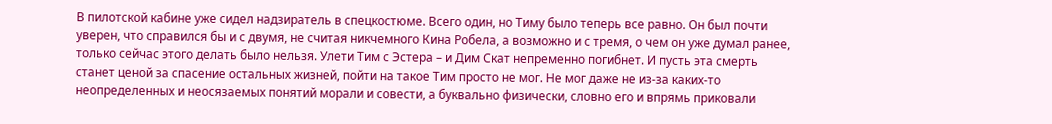В пилотской кабине уже сидел надзиратель в спецкостюме. Всего один, но Тиму было теперь все равно. Он был почти уверен, что справился бы и с двумя, не считая никчемного Кина Робела, а возможно и с тремя, о чем он уже думал ранее, только сейчас этого делать было нельзя. Улети Тим с Эстера – и Дим Скат непременно погибнет. И пусть эта смерть станет ценой за спасение остальных жизней, пойти на такое Тим просто не мог. Не мог даже не из-за каких-то неопределенных и неосязаемых понятий морали и совести, а буквально физически, словно его и впрямь приковали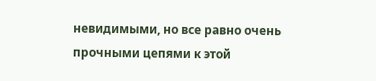невидимыми, но все равно очень прочными цепями к этой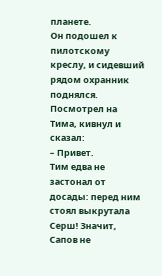планете.
Он подошел к пилотскому креслу, и сидевший рядом охранник поднялся. Посмотрел на Тима, кивнул и сказал:
– Привет.
Тим едва не застонал от досады: перед ним стоял выкрутала Серш! Значит, Сапов не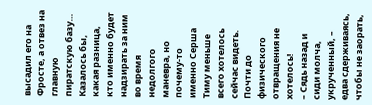высадил его на Фросте, а отвез на главную пиратскую базу… Казалось бы, какая разница, кто именно будет надзирать за ним во время недолгого маневра, но почему-то именно Серша Тиму меньше всего хотелось сейчас видеть. Почти до физического отвращения не хотелось!
– Сядь назад и сиди молча, укрученный, – едва сдерживаясь, чтобы не заорать,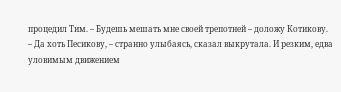процедил Тим. – Будешь мешать мне своей трепотней – доложу Котикову.
– Да хоть Песикову, – странно улыбаясь, сказал выкрутала. И резким, едва уловимым движением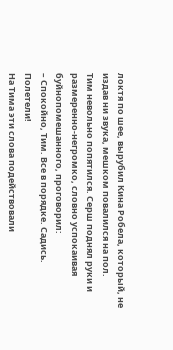локтя по шее, вырубил Кина Робела, который, не издав ни звука, мешком повалился на пол.
Тим невольно попятился. Серш поднял руки и размеренно-негромко, словно успокаивая буйнопомешанного, проговорил:
– Спокойно, Тим. Все в порядке. Садись. Полетели!
На Тима эти слова подействовали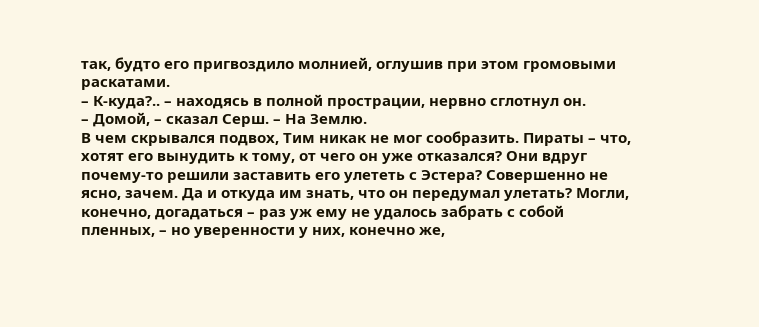так, будто его пригвоздило молнией, оглушив при этом громовыми раскатами.
– К-куда?.. – находясь в полной прострации, нервно сглотнул он.
– Домой, – сказал Серш. – На Землю.
В чем скрывался подвох, Тим никак не мог сообразить. Пираты – что, хотят его вынудить к тому, от чего он уже отказался? Они вдруг почему-то решили заставить его улететь с Эстера? Совершенно не ясно, зачем. Да и откуда им знать, что он передумал улетать? Могли, конечно, догадаться – раз уж ему не удалось забрать с собой пленных, – но уверенности у них, конечно же,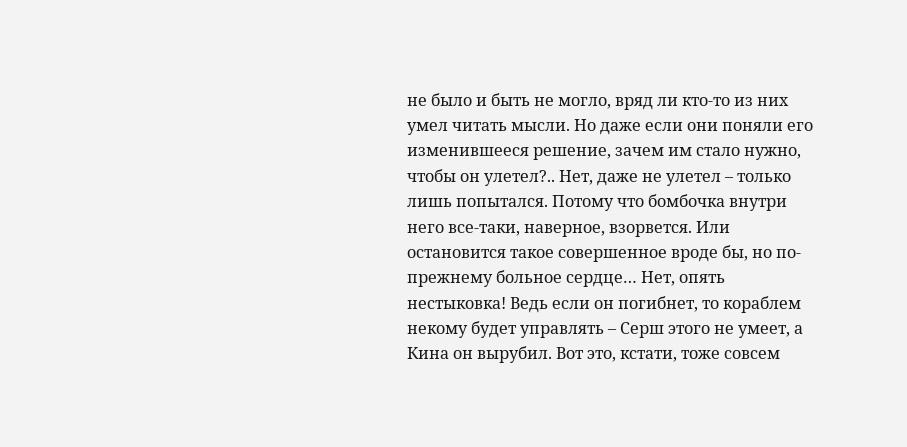не было и быть не могло, вряд ли кто-то из них умел читать мысли. Но даже если они поняли его изменившееся решение, зачем им стало нужно, чтобы он улетел?.. Нет, даже не улетел – только лишь попытался. Потому что бомбочка внутри него все-таки, наверное, взорвется. Или остановится такое совершенное вроде бы, но по-прежнему больное сердце… Нет, опять нестыковка! Ведь если он погибнет, то кораблем некому будет управлять – Серш этого не умеет, а Кина он вырубил. Вот это, кстати, тоже совсем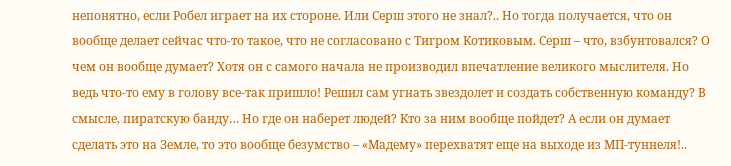непонятно, если Робел играет на их стороне. Или Серш этого не знал?.. Но тогда получается, что он вообще делает сейчас что-то такое, что не согласовано с Тигром Котиковым. Серш – что, взбунтовался? О чем он вообще думает? Хотя он с самого начала не производил впечатление великого мыслителя. Но ведь что-то ему в голову все-так пришло! Решил сам угнать звездолет и создать собственную команду? В смысле, пиратскую банду… Но где он наберет людей? Кто за ним вообще пойдет? А если он думает сделать это на Земле, то это вообще безумство – «Мадему» перехватят еще на выходе из МП-туннеля!..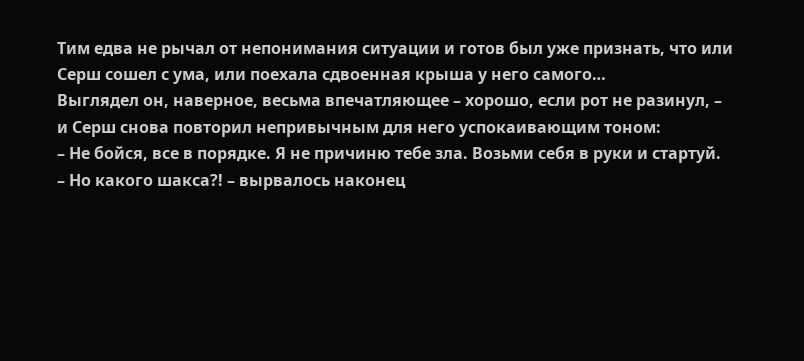Тим едва не рычал от непонимания ситуации и готов был уже признать, что или Серш сошел с ума, или поехала сдвоенная крыша у него самого…
Выглядел он, наверное, весьма впечатляющее – хорошо, если рот не разинул, – и Серш снова повторил непривычным для него успокаивающим тоном:
– Не бойся, все в порядке. Я не причиню тебе зла. Возьми себя в руки и стартуй.
– Но какого шакса?! – вырвалось наконец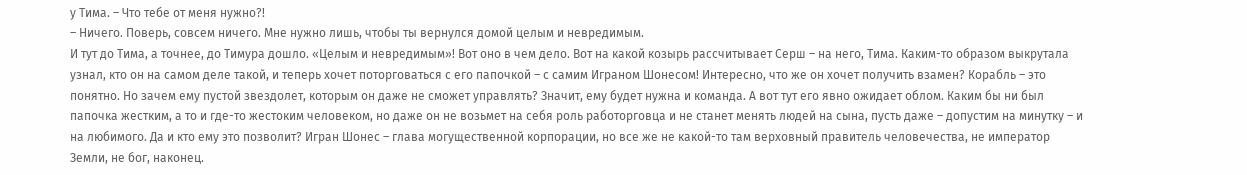у Тима. – Что тебе от меня нужно?!
– Ничего. Поверь, совсем ничего. Мне нужно лишь, чтобы ты вернулся домой целым и невредимым.
И тут до Тима, а точнее, до Тимура дошло. «Целым и невредимым»! Вот оно в чем дело. Вот на какой козырь рассчитывает Серш – на него, Тима. Каким-то образом выкрутала узнал, кто он на самом деле такой, и теперь хочет поторговаться с его папочкой – с самим Играном Шонесом! Интересно, что же он хочет получить взамен? Корабль – это понятно. Но зачем ему пустой звездолет, которым он даже не сможет управлять? Значит, ему будет нужна и команда. А вот тут его явно ожидает облом. Каким бы ни был папочка жестким, а то и где-то жестоким человеком, но даже он не возьмет на себя роль работорговца и не станет менять людей на сына, пусть даже – допустим на минутку – и на любимого. Да и кто ему это позволит? Игран Шонес – глава могущественной корпорации, но все же не какой-то там верховный правитель человечества, не император Земли, не бог, наконец.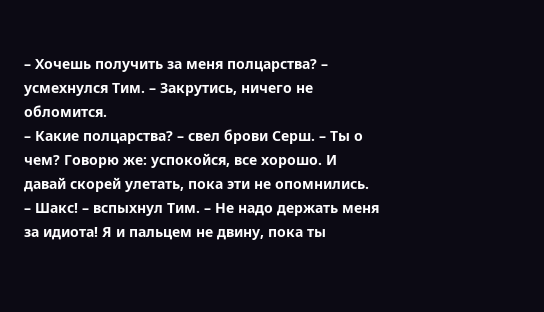– Хочешь получить за меня полцарства? – усмехнулся Тим. – Закрутись, ничего не обломится.
– Какие полцарства? – свел брови Серш. – Ты о чем? Говорю же: успокойся, все хорошо. И давай скорей улетать, пока эти не опомнились.
– Шакс! – вспыхнул Тим. – Не надо держать меня за идиота! Я и пальцем не двину, пока ты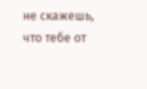не скажешь, что тебе от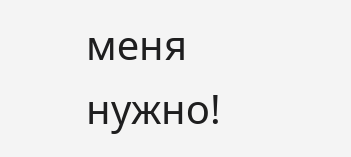меня нужно!